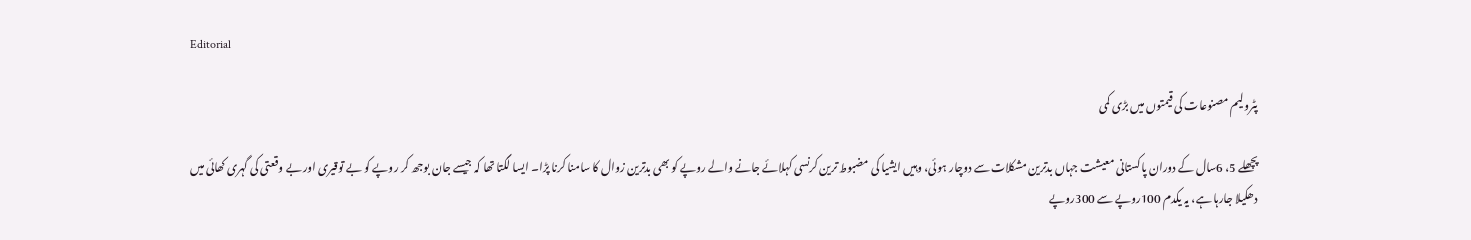Editorial

پٹرولیم مصنوعات کی قیمتوں میں بڑی کمی

پچھلے 5، 6سال کے دوران پاکستانی معیشت جہاں بدترین مشکلات سے دوچار ہوئی، وہیں ایشیا کی مضبوط ترین کرنسی کہلائے جانے والے روپے کو بھی بدترین زوال کا سامنا کرنا پڑا۔ ایسا لگتا تھا کہ جیسے جان بوجھ کر روپے کو بے توقیری اور بے وقعتی کی گہری کھائی میں دھکیلا جارہا ہے، یہ یکدم 100روپے سے 300روپے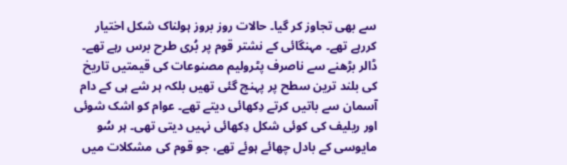سے بھی تجاوز کر گیا۔ حالات روز بروز ہولناک شکل اختیار کررہے تھے۔ مہنگائی کے نشتر قوم پر بُری طرح برس رہے تھے۔ ڈالر بڑھنے سے ناصرف پٹرولیم مصنوعات کی قیمتیں تاریخ کی بلند ترین سطح پر پہنچ گئی تھیں بلکہ ہر شے ہی کے دام آسمان سے باتیں کرتے دِکھائی دیتے تھے۔ عوام کو اشک شوئی اور ریلیف کی کوئی شکل دِکھائی نہیں دیتی تھی۔ ہر سُو مایوسی کے بادل چھائے ہوئے تھے، جو قوم کی مشکلات میں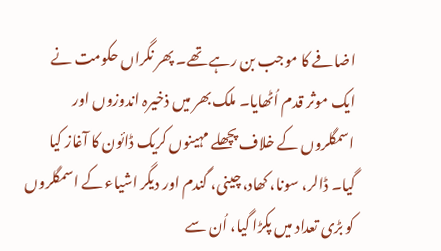اضافے کا موجب بن رہے تھے۔ پھر نگراں حکومت نے ایک موثر قدم اُٹھایا۔ ملک بھر میں ذخیرہ اندوزوں اور اسمگلروں کے خلاف پچھلے مہینوں کریک ڈائون کا آغاز کیا گیا۔ ڈالر، سونا، کھاد، چینی، گندم اور دیگر اشیاء کے اسمگلروں کو بڑی تعداد میں پکڑا گیا، اُن سے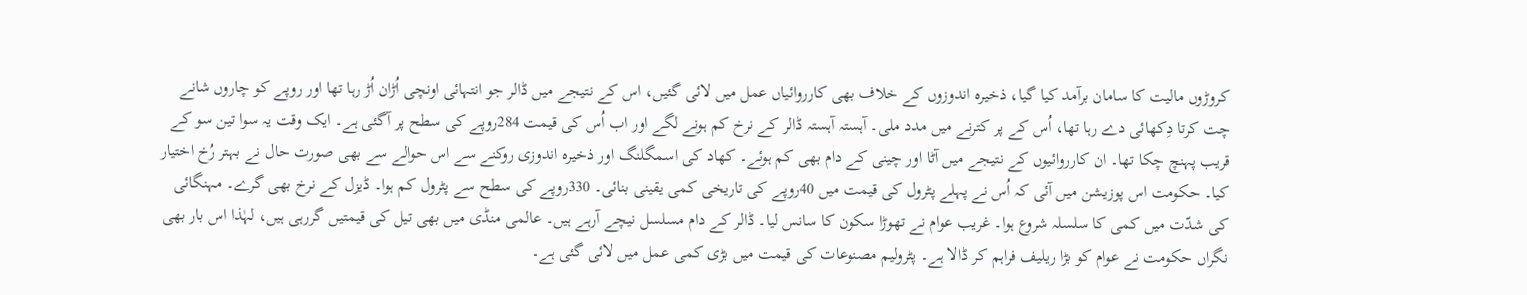کروڑوں مالیت کا سامان برآمد کیا گیا، ذخیرہ اندوزوں کے خلاف بھی کارروائیاں عمل میں لائی گئیں، اس کے نتیجے میں ڈالر جو انتہائی اونچی اُڑان اُڑ رہا تھا اور روپے کو چاروں شانے چت کرتا دِکھائی دے رہا تھا، اُس کے پر کترنے میں مدد ملی۔ آہستہ آہستہ ڈالر کے نرخ کم ہونے لگے اور اب اُس کی قیمت 284روپے کی سطح پر آگئی ہے۔ ایک وقت یہ سوا تین سو کے قریب پہنچ چکا تھا۔ ان کارروائیوں کے نتیجے میں آٹا اور چینی کے دام بھی کم ہوئے۔ کھاد کی اسمگلنگ اور ذخیرہ اندوزی روکنے سے اس حوالے سے بھی صورت حال نے بہتر رُخ اختیار کیا۔ حکومت اس پوزیشن میں آئی کہ اُس نے پہلے پٹرول کی قیمت میں 40روپے کی تاریخی کمی یقینی بنائی۔ 330روپے کی سطح سے پٹرول کم ہوا۔ ڈیزل کے نرخ بھی گرے۔ مہنگائی کی شدّت میں کمی کا سلسلہ شروع ہوا۔ غریب عوام نے تھوڑا سکون کا سانس لیا۔ ڈالر کے دام مسلسل نیچے آرہے ہیں۔ عالمی منڈی میں بھی تیل کی قیمتیں گررہی ہیں، لہٰذا اس بار بھی نگراں حکومت نے عوام کو بڑا ریلیف فراہم کر ڈالا ہے۔ پٹرولیم مصنوعات کی قیمت میں بڑی کمی عمل میں لائی گئی ہے۔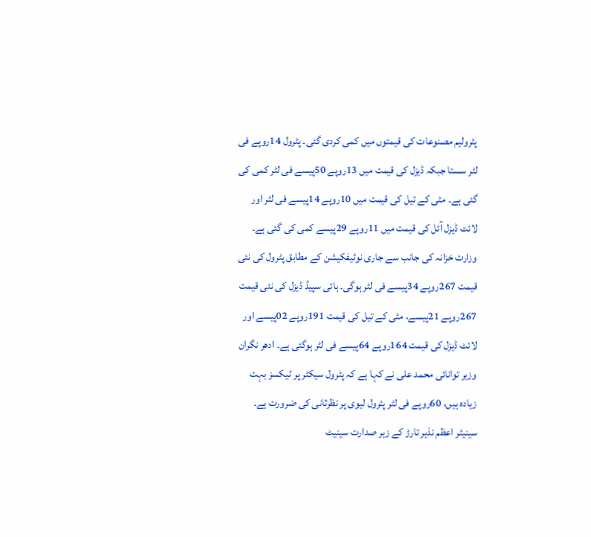پٹرولیم مصنوعات کی قیمتوں میں کمی کردی گئی۔ پٹرول 14روپے فی لٹر سستا جبکہ ڈیزل کی قیمت میں 13روپے 50پیسے فی لٹر کمی کی گئی ہے۔ مٹی کے تیل کی قیمت میں 10روپے 14پیسے فی لٹر اور لائٹ ڈیزل آئل کی قیمت میں 11روپے 29پیسے کمی کی گئی ہے۔ وزارت خزانہ کی جانب سے جاری نوٹیفکیشن کے مطابق پٹرول کی نئی قیمت 267روپے 34پیسے فی لٹر ہوگی۔ ہائی سپیڈ ڈیزل کی نئی قیمت 267روپے 21پیسے، مٹی کے تیل کی قیمت 191روپے 02پیسے اور لائٹ ڈیزل کی قیمت 164روپے 64پیسے فی لٹر ہوگئی ہے۔ ادھر نگران وزیر توانائی محمد علی نے کہا ہے کہ پٹرول سیکٹر پر ٹیکسز بہت زیادہ ہیں، 60روپے فی لٹر پٹرول لیوی پر نظرثانی کی ضرورت ہے۔ سینیٹر اعظم نذیر تارڑ کے زیر صدارت سینیٹ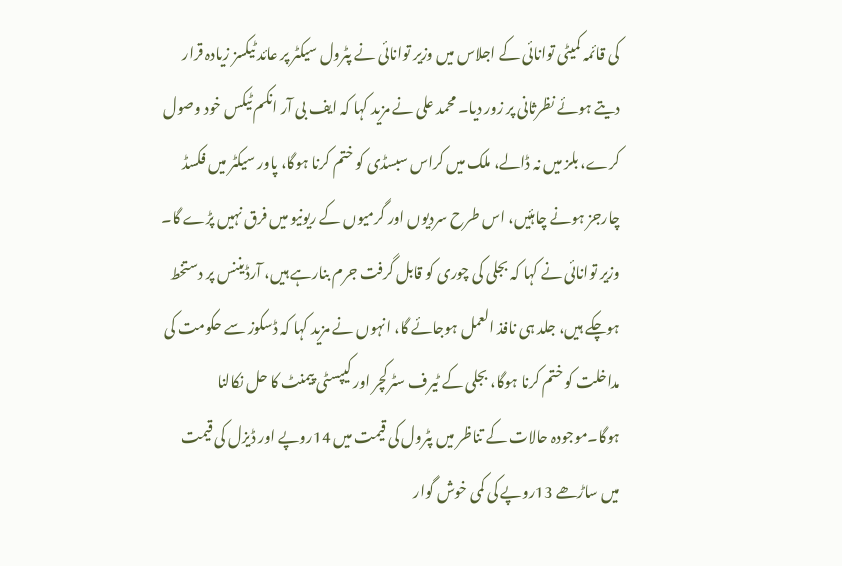کی قائمہ کمیٹی توانائی کے اجلاس میں وزیر توانائی نے پٹرول سیکٹر پر عائد ٹیکسز زیادہ قرار دیتے ہوئے نظرثانی پر زور دیا۔ محمد علی نے مزید کہا کہ ایف بی آر انکم ٹیکس خود وصول کرے، بلز میں نہ ڈالے، ملک میں کراس سبسڈی کو ختم کرنا ہوگا، پاور سیکٹر میں فکسڈ چارجز ہونے چاہئیں، اس طرح سردیوں اور گرمیوں کے ریونیو میں فرق نہیں پڑے گا۔ وزیر توانائی نے کہا کہ بجلی کی چوری کو قابل گرفت جرم بنارہے ہیں، آرڈیننس پر دستخط ہوچکے ہیں، جلد ہی نافذ العمل ہوجائے گا، انہوں نے مزید کہا کہ ڈسکوز سے حکومت کی مداخلت کو ختم کرنا ہوگا، بجلی کے ٹیرف سٹرکچر اور کیپسٹی پیمنٹ کا حل نکالنا ہوگا۔موجودہ حالات کے تناظر میں پٹرول کی قیمت میں 14روپے اور ڈیزل کی قیمت میں ساڑھے 13روپے کی کمی خوش گوار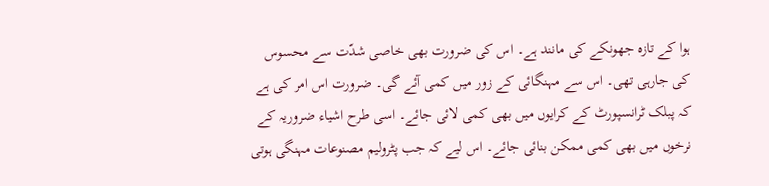ہوا کے تازہ جھونکے کی مانند ہے۔ اس کی ضرورت بھی خاصی شدّت سے محسوس کی جارہی تھی۔ اس سے مہنگائی کے زور میں کمی آئے گی۔ ضرورت اس امر کی ہے کہ پبلک ٹرانسپورٹ کے کرایوں میں بھی کمی لائی جائے۔ اسی طرح اشیاء ضروریہ کے نرخوں میں بھی کمی ممکن بنائی جائے۔ اس لیے کہ جب پٹرولیم مصنوعات مہنگی ہوتی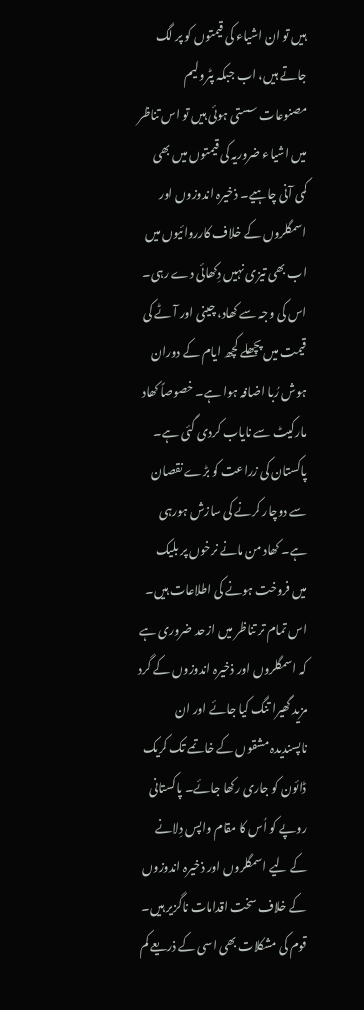ہیں تو ان اشیاء کی قیمتوں کو پر لگ جاتے ہیں، اب جبکہ پٹرولیم مصنوعات سستی ہوئی ہیں تو اس تناظر میں اشیاء ضروریہ کی قیمتوں میں بھی کمی آنی چاہیے۔ ذخیرہ اندوزوں اور اسمگلروں کے خلاف کارروائیوں میں اب بھی تیزی نہیں دِکھائی دے رہی۔ اس کی وجہ سے کھاد، چینی اور آٹے کی قیمت میں پچھلے کچھ ایام کے دوران ہوش رُبا اضافہ ہوا ہے۔ خصوصاً کھاد مارکیٹ سے نایاب کردی گئی ہے۔ پاکستان کی زراعت کو بڑے نقصان سے دوچار کرنے کی سازش ہورہی ہے۔ کھاد من مانے نرخوں پر بلیک میں فروخت ہونے کی اطلاعات ہیں۔ اس تمام تر تناظر میں ازحد ضروری ہے کہ اسمگلروں اور ذخیرہ اندوزوں کے گرد مزید گھیرا تنگ کیا جائے اور ان ناپسندیدہ مشقوں کے خاتمے تک کریک ڈائون کو جاری رکھا جائے۔ پاکستانی روپے کو اُس کا مقام واپس دِلانے کے لیے اسمگلروں اور ذخیرہ اندوزوں کے خلاف سخت اقدامات ناگزیر ہیں۔ قوم کی مشکلات بھی اسی کے ذریعے کم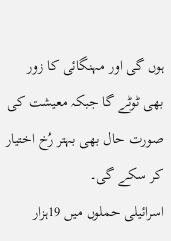ہوں گی اور مہنگائی کا زور بھی ٹوٹے گا جبکہ معیشت کی صورت حال بھی بہتر رُخ اختیار کر سکے گی۔
اسرائیلی حملوں میں 19ہزار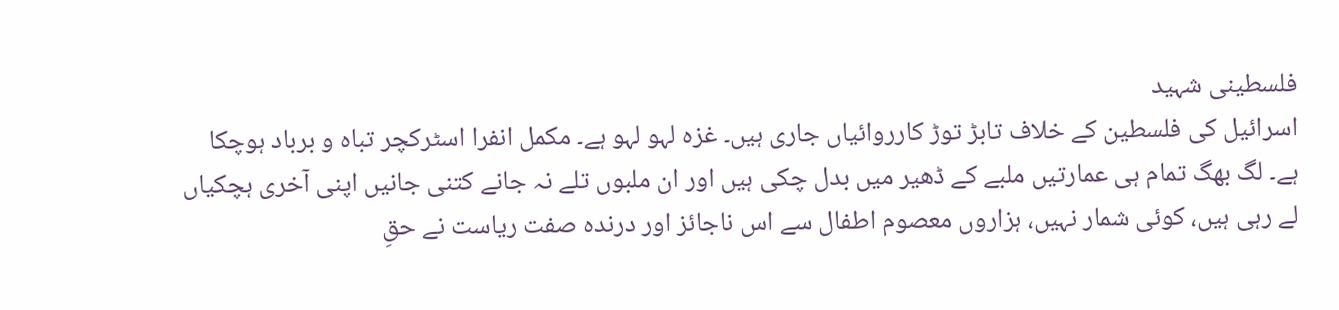فلسطینی شہید
اسرائیل کی فلسطین کے خلاف تابڑ توڑ کارروائیاں جاری ہیں۔ غزہ لہو لہو ہے۔ مکمل انفرا اسٹرکچر تباہ و برباد ہوچکا ہے۔ لگ بھگ تمام ہی عمارتیں ملبے کے ڈھیر میں بدل چکی ہیں اور ان ملبوں تلے نہ جانے کتنی جانیں اپنی آخری ہچکیاں لے رہی ہیں، کوئی شمار نہیں، ہزاروں معصوم اطفال سے اس ناجائز اور درندہ صفت ریاست نے حقِ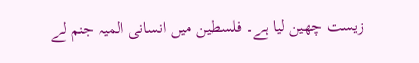زیست چھین لیا ہے۔ فلسطین میں انسانی المیہ جنم لے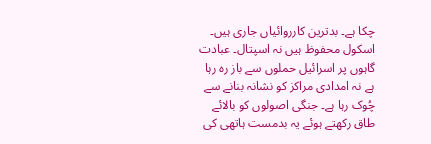چکا ہے۔ بدترین کارروائیاں جاری ہیں۔ اسکول محفوظ ہیں نہ اسپتال۔ عبادت گاہوں پر اسرائیل حملوں سے باز رہ رہا ہے نہ امدادی مراکز کو نشانہ بنانے سے چُوک رہا ہے۔ جنگی اصولوں کو بالائے طاق رکھتے ہوئے یہ بدمست ہاتھی کی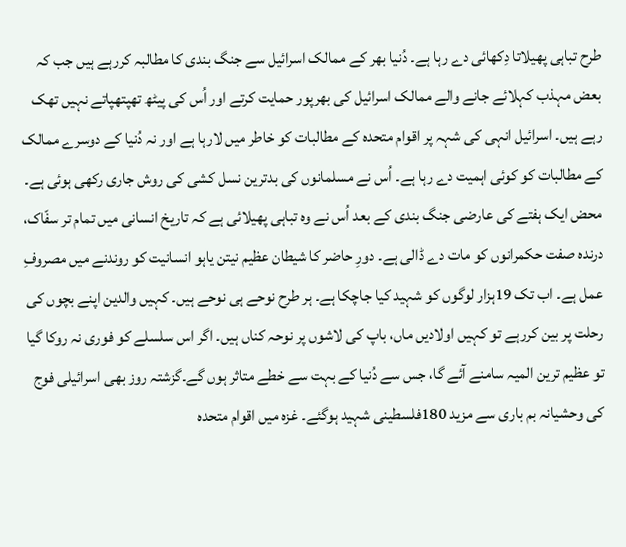طرح تباہی پھیلاتا دِکھائی دے رہا ہے۔ دُنیا بھر کے ممالک اسرائیل سے جنگ بندی کا مطالبہ کررہے ہیں جب کہ بعض مہذب کہلائے جانے والے ممالک اسرائیل کی بھرپور حمایت کرتے اور اُس کی پیٹھ تھپتھپاتے نہیں تھک رہے ہیں۔ اسرائیل انہی کی شہہ پر اقوام متحدہ کے مطالبات کو خاطر میں لارہا ہے اور نہ دُنیا کے دوسرے ممالک کے مطالبات کو کوئی اہمیت دے رہا ہے۔ اُس نے مسلمانوں کی بدترین نسل کشی کی روش جاری رکھی ہوئی ہے۔ محض ایک ہفتے کی عارضی جنگ بندی کے بعد اُس نے وہ تباہی پھیلائی ہے کہ تاریخ انسانی میں تمام تر سفّاک، درندہ صفت حکمرانوں کو مات دے ڈالی ہے۔ دورِ حاضر کا شیطان عظیم نیتن یاہو انسانیت کو روندنے میں مصروفِ عمل ہے۔ اب تک 19ہزار لوگوں کو شہید کیا جاچکا ہے۔ ہر طرح نوحے ہی نوحے ہیں۔ کہیں والدین اپنے بچوں کی رحلت پر بین کررہے تو کہیں اولادیں ماں، باپ کی لاشوں پر نوحہ کناں ہیں۔ اگر اس سلسلے کو فوری نہ روکا گیا تو عظیم ترین المیہ سامنے آئے گا، جس سے دُنیا کے بہت سے خطے متاثر ہوں گے۔گزشتہ روز بھی اسرائیلی فوج کی وحشیانہ بم باری سے مزید 180فلسطینی شہید ہوگئے۔ غزہ میں اقوام متحدہ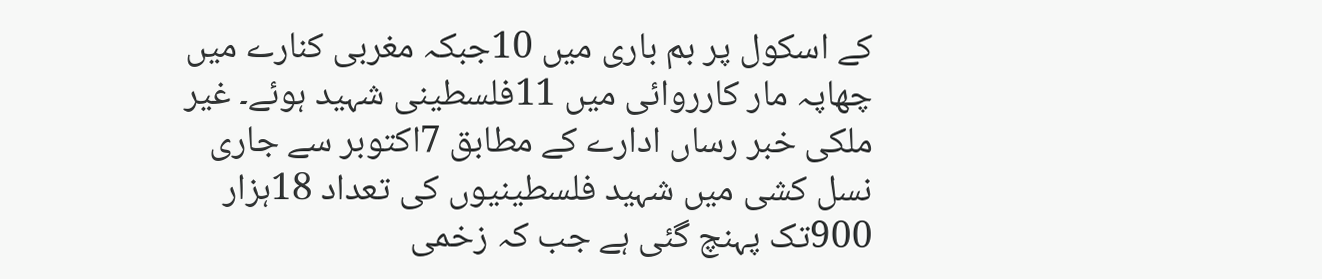کے اسکول پر بم باری میں 10جبکہ مغربی کنارے میں چھاپہ مار کارروائی میں 11فلسطینی شہید ہوئے۔ غیر ملکی خبر رساں ادارے کے مطابق 7اکتوبر سے جاری نسل کشی میں شہید فلسطینیوں کی تعداد 18ہزار 900تک پہنچ گئی ہے جب کہ زخمی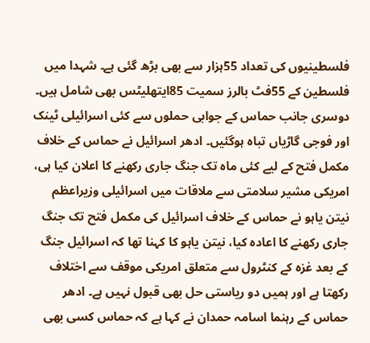فلسطینیوں کی تعداد 55ہزار سے بھی بڑھ گئی ہے۔ شہدا میں فلسطین کے 55فٹ بالرز سمیت 85ایتھلیٹس بھی شامل ہیں۔ دوسری جانب حماس کے جوابی حملوں سے کئی اسرائیلی ٹینک اور فوجی گاڑیاں تباہ ہوگئیں۔ ادھر اسرائیل نے حماس کے خلاف مکمل فتح کے لیے کئی ماہ تک جنگ جاری رکھنے کا اعلان کیا ہی، امریکی مشیر سلامتی سے ملاقات میں اسرائیلی وزیراعظم نیتن یاہو نے حماس کے خلاف اسرائیل کی مکمل فتح تک جنگ جاری رکھنے کا اعادہ کیا، نیتن یاہو کا کہنا تھا کہ اسرائیل جنگ کے بعد غزہ کے کنٹرول سے متعلق امریکی موقف سے اختلاف رکھتا ہے اور ہمیں دو ریاستی حل بھی قبول نہیں ہے۔ ادھر حماس کے رہنما اسامہ حمدان نے کہا ہے کہ حماس کسی بھی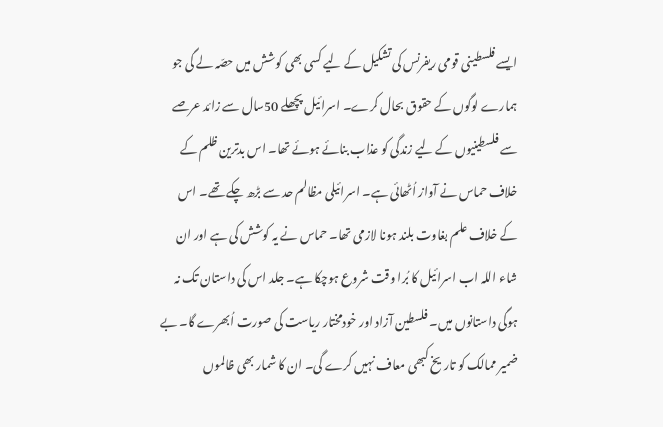ایسے فلسطینی قومی ریفرنس کی تشکیل کے لیے کسی بھی کوشش میں حصّہ لے گی جو ہمارے لوگوں کے حقوق بحال کرے۔ اسرائیل پچھلے 50سال سے زائد عرصے سے فلسطینیوں کے لیے زندگی کو عذاب بنائے ہوئے تھا۔ اس بدترین ظلم کے خلاف حماس نے آواز اُٹھائی ہے۔ اسرائیلی مظالم حد سے بڑھ چکے تھے۔ اس کے خلاف علم بغاوت بلند ہونا لازمی تھا۔ حماس نے یہ کوشش کی ہے اور ان شاء اللہ اب اسرائیل کا بُرا وقت شروع ہوچکا ہے۔ جلد اس کی داستان تک نہ ہوگی داستانوں میں۔ فلسطین آزاد اور خودمختار ریاست کی صورت اُبھرے گا۔ بے ضمیر ممالک کو تاریخ کبھی معاف نہیں کرے گی۔ ان کا شمار بھی ظالموں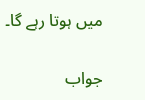میں ہوتا رہے گا۔

جواب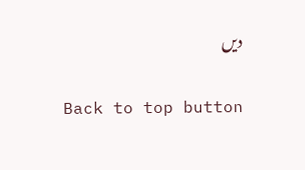دیں

Back to top button